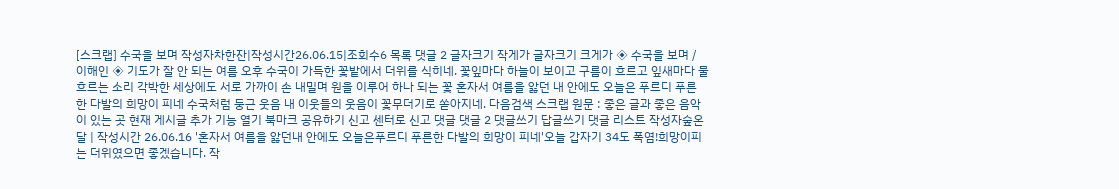[스크랩] 수국을 보며 작성자차한잔|작성시간26.06.15|조회수6 목록 댓글 2 글자크기 작게가 글자크기 크게가 ◈ 수국을 보며 / 이해인 ◈ 기도가 잘 안 되는 여름 오후 수국이 가득한 꽃밭에서 더위를 식히네. 꽃잎마다 하늘이 보이고 구름이 흐르고 잎새마다 물 흐르는 소리 각박한 세상에도 서로 가까이 손 내밀며 원을 이루어 하나 되는 꽃 혼자서 여름을 앓던 내 안에도 오늘은 푸르디 푸른 한 다발의 희망이 피네 수국처럼 둥근 웃음 내 이웃들의 웃음이 꽃무더기로 쏟아지네. 다음검색 스크랩 원문 : 좋은 글과 좋은 음악이 있는 곳 현재 게시글 추가 기능 열기 북마크 공유하기 신고 센터로 신고 댓글 댓글 2 댓글쓰기 답글쓰기 댓글 리스트 작성자숲온달 | 작성시간 26.06.16 '혼자서 여름을 앓던내 안에도 오늘은푸르디 푸른한 다발의 희망이 피네'오늘 갑자기 34도 폭염!희망이피는 더위였으면 좋겠습니다. 작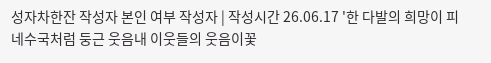성자차한잔 작성자 본인 여부 작성자 | 작성시간 26.06.17 '한 다발의 희망이 피네수국처럼 둥근 웃음내 이웃들의 웃음이꽃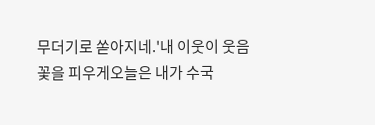무더기로 쏟아지네.'내 이웃이 웃음꽃을 피우게오늘은 내가 수국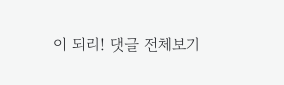이 되리! 댓글 전체보기